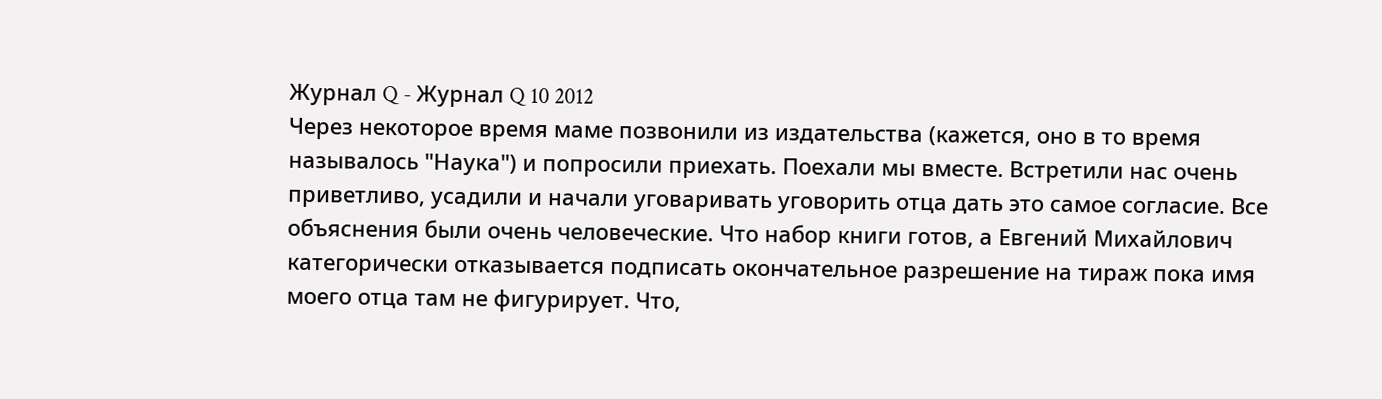Журнал Q - Журнал Q 10 2012
Через некоторое время маме позвонили из издательства (кажется, оно в то время называлось "Наука") и попросили приехать. Поехали мы вместе. Встретили нас очень приветливо, усадили и начали уговаривать уговорить отца дать это самое согласие. Все объяснения были очень человеческие. Что набор книги готов, а Евгений Михайлович категорически отказывается подписать окончательное разрешение на тираж пока имя моего отца там не фигурирует. Что,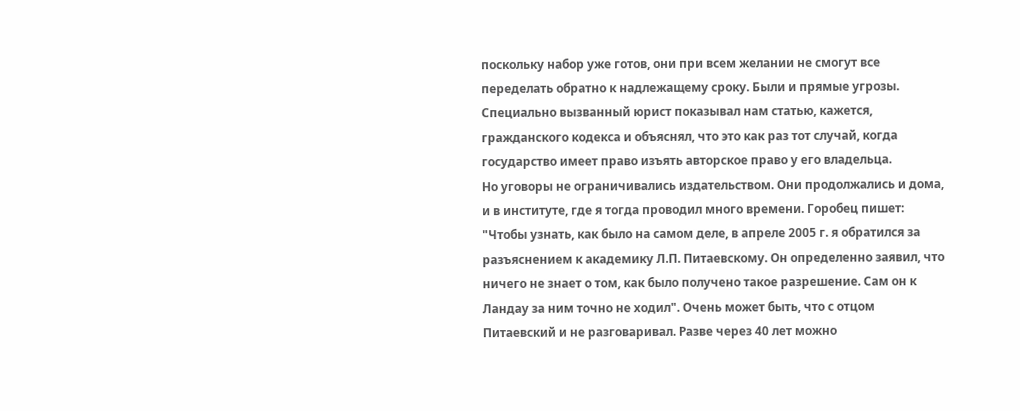поскольку набор уже готов, они при всем желании не смогут все переделать обратно к надлежащему сроку. Были и прямые угрозы. Специально вызванный юрист показывал нам статью, кажется, гражданского кодекса и объяснял, что это как раз тот случай, когда государство имеет право изъять авторское право у его владельца.
Но уговоры не ограничивались издательством. Они продолжались и дома, и в институте, где я тогда проводил много времени. Горобец пишет: "Чтобы узнать, как было на самом деле, в апреле 2005 г. я обратился за разъяснением к академику Л.П. Питаевскому. Он определенно заявил, что ничего не знает о том, как было получено такое разрешение. Сам он к Ландау за ним точно не ходил". Очень может быть, что с отцом Питаевский и не разговаривал. Разве через 40 лет можно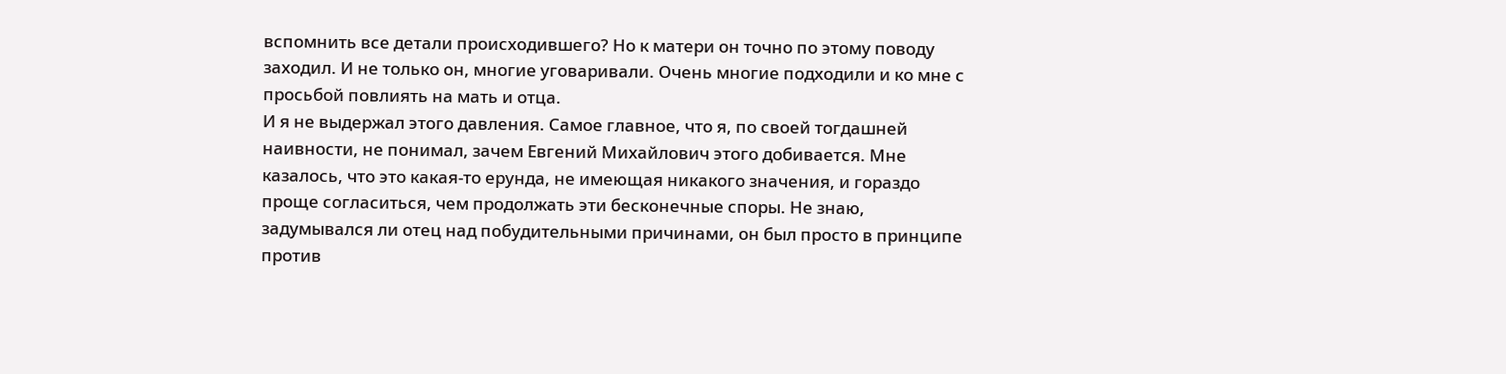вспомнить все детали происходившего? Но к матери он точно по этому поводу заходил. И не только он, многие уговаривали. Очень многие подходили и ко мне с просьбой повлиять на мать и отца.
И я не выдержал этого давления. Самое главное, что я, по своей тогдашней наивности, не понимал, зачем Евгений Михайлович этого добивается. Мне казалось, что это какая-то ерунда, не имеющая никакого значения, и гораздо проще согласиться, чем продолжать эти бесконечные споры. Не знаю, задумывался ли отец над побудительными причинами, он был просто в принципе против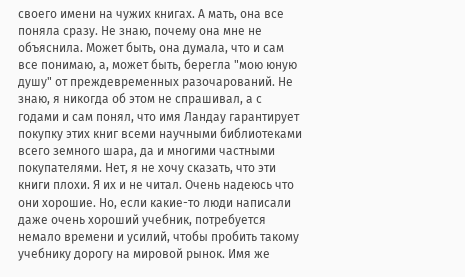своего имени на чужих книгах. А мать, она все поняла сразу. Не знаю, почему она мне не объяснила. Может быть, она думала, что и сам все понимаю, а, может быть, берегла "мою юную душу" от преждевременных разочарований. Не знаю, я никогда об этом не спрашивал, а с годами и сам понял, что имя Ландау гарантирует покупку этих книг всеми научными библиотеками всего земного шара, да и многими частными покупателями. Нет, я не хочу сказать, что эти книги плохи. Я их и не читал. Очень надеюсь что они хорошие. Но, если какие-то люди написали даже очень хороший учебник, потребуется немало времени и усилий, чтобы пробить такому учебнику дорогу на мировой рынок. Имя же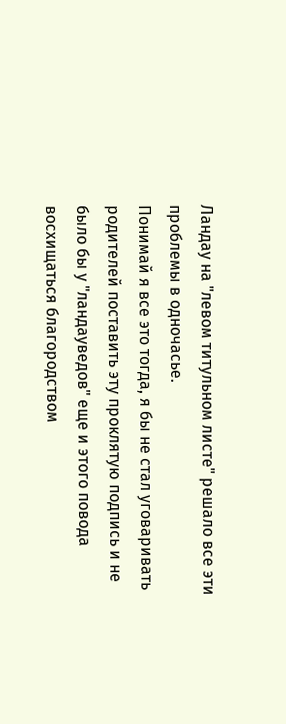Ландау на "левом титульном листе" решало все эти проблемы в одночасье.
Понимай я все это тогда, я бы не стал уговаривать родителей поставить эту проклятую подпись и не было бы у "ландауведов" еще и этого повода восхищаться благородством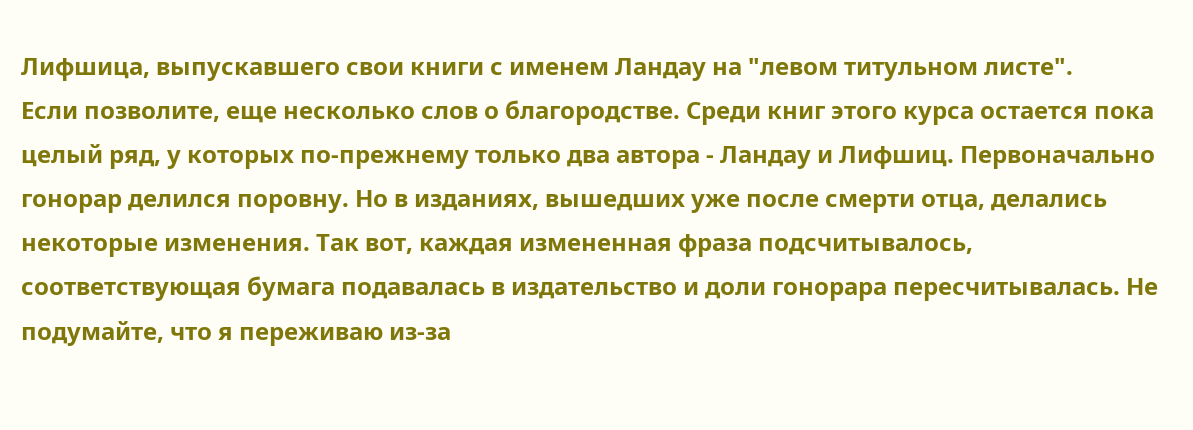Лифшица, выпускавшего свои книги с именем Ландау на "левом титульном листе".
Если позволите, еще несколько слов о благородстве. Среди книг этого курса остается пока целый ряд, у которых по-прежнему только два автора - Ландау и Лифшиц. Первоначально гонорар делился поровну. Но в изданиях, вышедших уже после смерти отца, делались некоторые изменения. Так вот, каждая измененная фраза подсчитывалось, соответствующая бумага подавалась в издательство и доли гонорара пересчитывалась. Не подумайте, что я переживаю из-за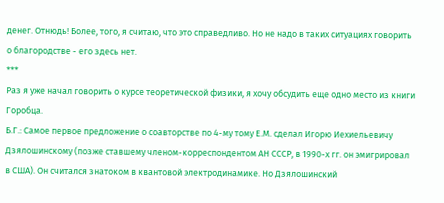денег. Отнюдь! Более, того, я считаю, что это справедливо. Но не надо в таких ситуациях говорить о благородстве - его здесь нет.
***
Раз я уже начал говорить о курсе теоретической физики, я хочу обсудить еще одно место из книги Горобца.
Б.Г.: Самое первое предложение о соавторстве по 4-му тому Е.М. сделал Игорю Иехиельевичу Дзялошинскому (позже ставшему членом-корреспондентом АН СССР, в 1990-х гг. он эмигрировал в США). Он считался знатоком в квантовой электродинамике. Но Дзялошинский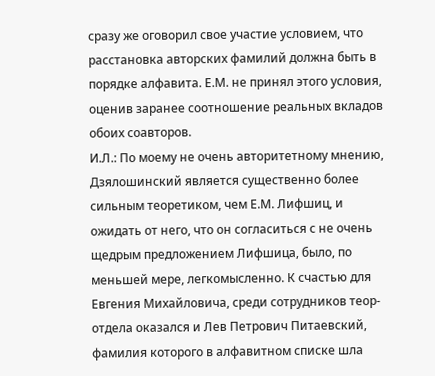сразу же оговорил свое участие условием, что расстановка авторских фамилий должна быть в порядке алфавита. Е.М. не принял этого условия, оценив заранее соотношение реальных вкладов обоих соавторов.
И.Л.: По моему не очень авторитетному мнению, Дзялошинский является существенно более сильным теоретиком, чем Е.М. Лифшиц, и ожидать от него, что он согласиться с не очень щедрым предложением Лифшица, было, по меньшей мере, легкомысленно. К счастью для Евгения Михайловича, среди сотрудников теор-отдела оказался и Лев Петрович Питаевский, фамилия которого в алфавитном списке шла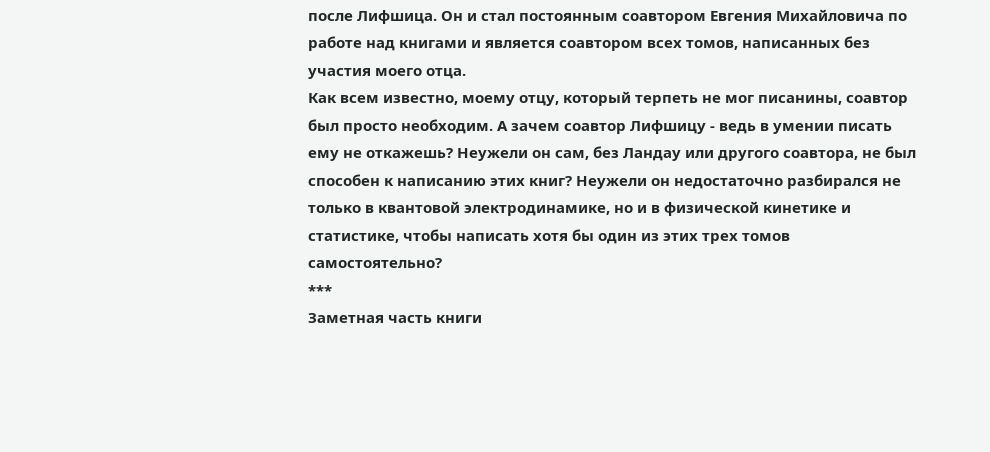после Лифшица. Он и стал постоянным соавтором Евгения Михайловича по работе над книгами и является соавтором всех томов, написанных без участия моего отца.
Как всем известно, моему отцу, который терпеть не мог писанины, соавтор был просто необходим. А зачем соавтор Лифшицу - ведь в умении писать ему не откажешь? Неужели он сам, без Ландау или другого соавтора, не был способен к написанию этих книг? Неужели он недостаточно разбирался не только в квантовой электродинамике, но и в физической кинетике и статистике, чтобы написать хотя бы один из этих трех томов самостоятельно?
***
Заметная часть книги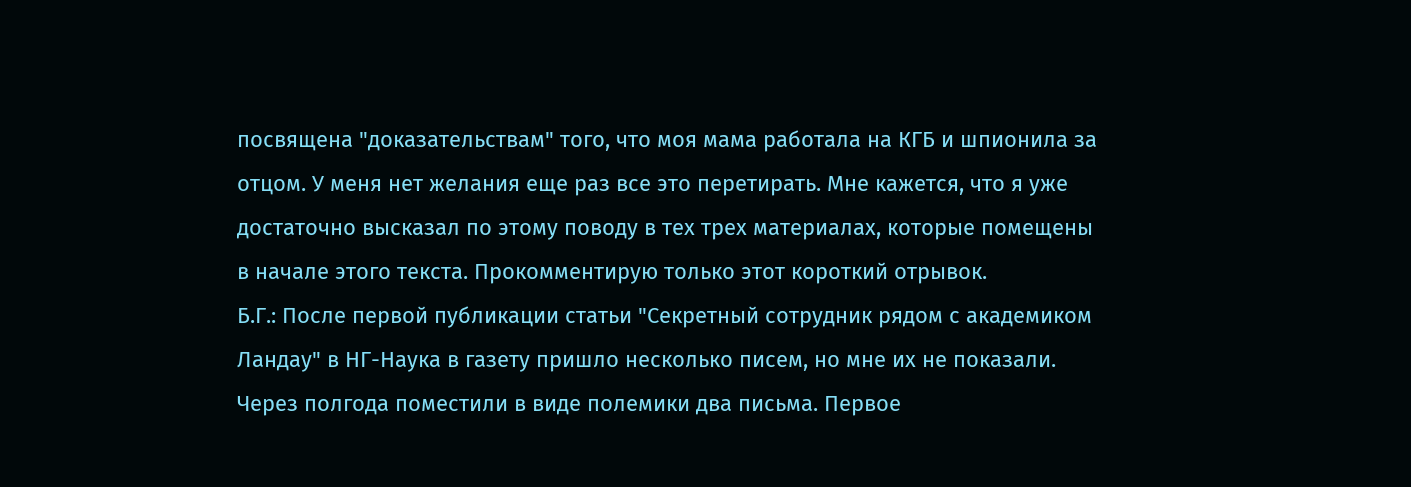посвящена "доказательствам" того, что моя мама работала на КГБ и шпионила за отцом. У меня нет желания еще раз все это перетирать. Мне кажется, что я уже достаточно высказал по этому поводу в тех трех материалах, которые помещены в начале этого текста. Прокомментирую только этот короткий отрывок.
Б.Г.: После первой публикации статьи "Секретный сотрудник рядом с академиком Ландау" в НГ-Наука в газету пришло несколько писем, но мне их не показали. Через полгода поместили в виде полемики два письма. Первое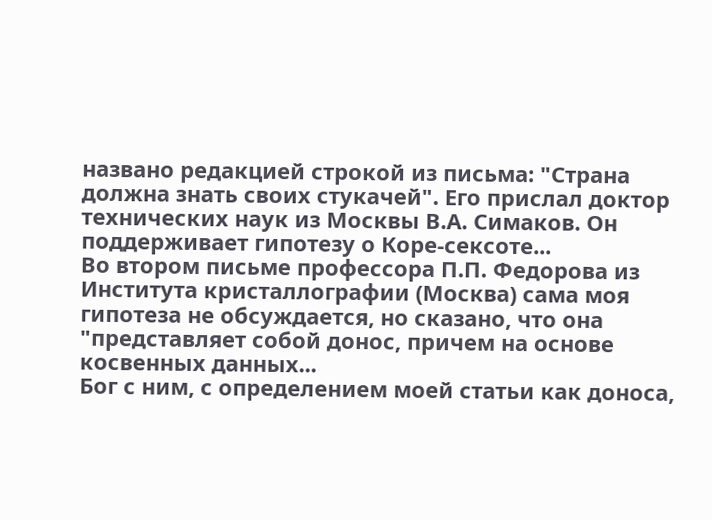названо редакцией строкой из письма: "Страна должна знать своих стукачей". Его прислал доктор технических наук из Москвы В.А. Симаков. Он поддерживает гипотезу о Коре-сексоте...
Во втором письме профессора П.П. Федорова из Института кристаллографии (Москва) сама моя гипотеза не обсуждается, но сказано, что она "представляет собой донос, причем на основе косвенных данных...
Бог с ним, с определением моей статьи как доноса,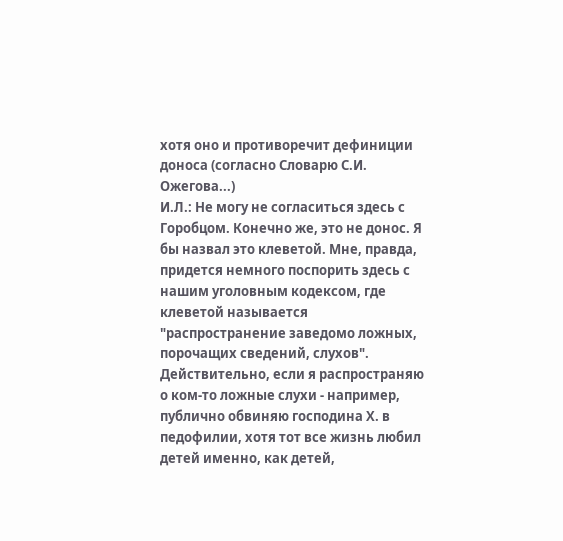хотя оно и противоречит дефиниции доноса (согласно Словарю С.И. Ожегова...)
И.Л.: Не могу не согласиться здесь с Горобцом. Конечно же, это не донос. Я бы назвал это клеветой. Мне, правда, придется немного поспорить здесь с нашим уголовным кодексом, где клеветой называется "распространение заведомо ложных, порочащих сведений, слухов".
Действительно, если я распространяю о ком-то ложные слухи - например, публично обвиняю господина Х. в педофилии, хотя тот все жизнь любил детей именно, как детей,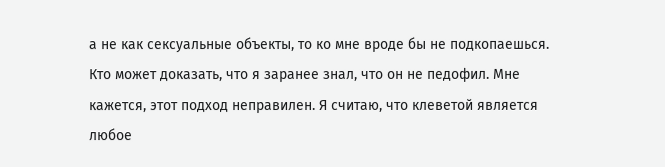а не как сексуальные объекты, то ко мне вроде бы не подкопаешься. Кто может доказать, что я заранее знал, что он не педофил. Мне кажется, этот подход неправилен. Я считаю, что клеветой является любое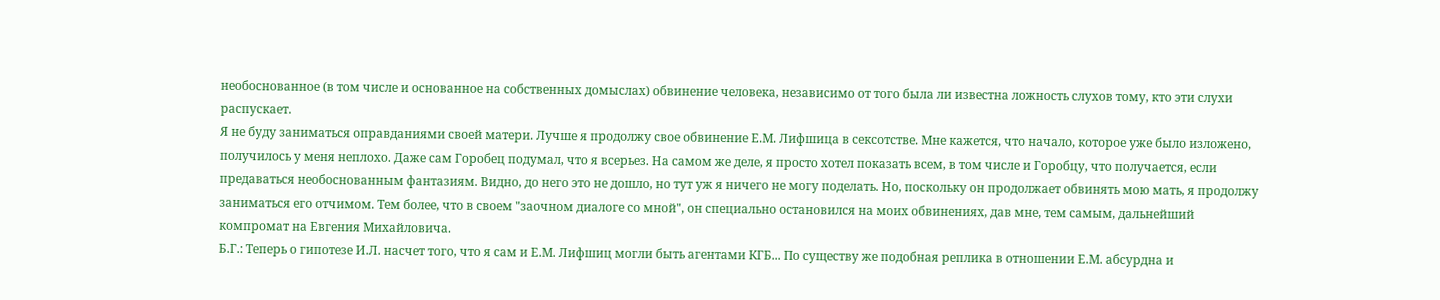необоснованное (в том числе и основанное на собственных домыслах) обвинение человека, независимо от того была ли известна ложность слухов тому, кто эти слухи распускает.
Я не буду заниматься оправданиями своей матери. Лучше я продолжу свое обвинение Е.М. Лифшица в сексотстве. Мне кажется, что начало, которое уже было изложено, получилось у меня неплохо. Даже сам Горобец подумал, что я всерьез. На самом же деле, я просто хотел показать всем, в том числе и Горобцу, что получается, если предаваться необоснованным фантазиям. Видно, до него это не дошло, но тут уж я ничего не могу поделать. Но, поскольку он продолжает обвинять мою мать, я продолжу заниматься его отчимом. Тем более, что в своем "заочном диалоге со мной", он специально остановился на моих обвинениях, дав мне, тем самым, дальнейший компромат на Евгения Михайловича.
Б.Г.: Теперь о гипотезе И.Л. насчет того, что я сам и Е.М. Лифшиц могли быть агентами КГБ... По существу же подобная реплика в отношении Е.М. абсурдна и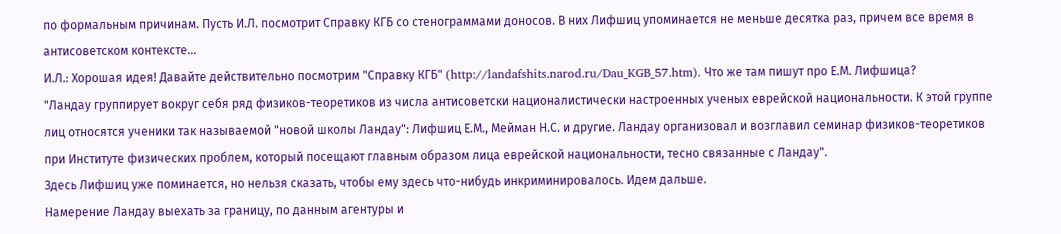по формальным причинам. Пусть И.Л. посмотрит Справку КГБ со стенограммами доносов. В них Лифшиц упоминается не меньше десятка раз, причем все время в антисоветском контексте...
И.Л.: Хорошая идея! Давайте действительно посмотрим "Справку КГБ" (http://landafshits.narod.ru/Dau_KGB_57.htm). Что же там пишут про Е.М. Лифшица?
"Ландау группирует вокруг себя ряд физиков-теоретиков из числа антисоветски националистически настроенных ученых еврейской национальности. К этой группе лиц относятся ученики так называемой "новой школы Ландау": Лифшиц Е.М., Мейман Н.С. и другие. Ландау организовал и возглавил семинар физиков-теоретиков при Институте физических проблем, который посещают главным образом лица еврейской национальности, тесно связанные с Ландау".
Здесь Лифшиц уже поминается, но нельзя сказать, чтобы ему здесь что-нибудь инкриминировалось. Идем дальше.
Намерение Ландау выехать за границу, по данным агентуры и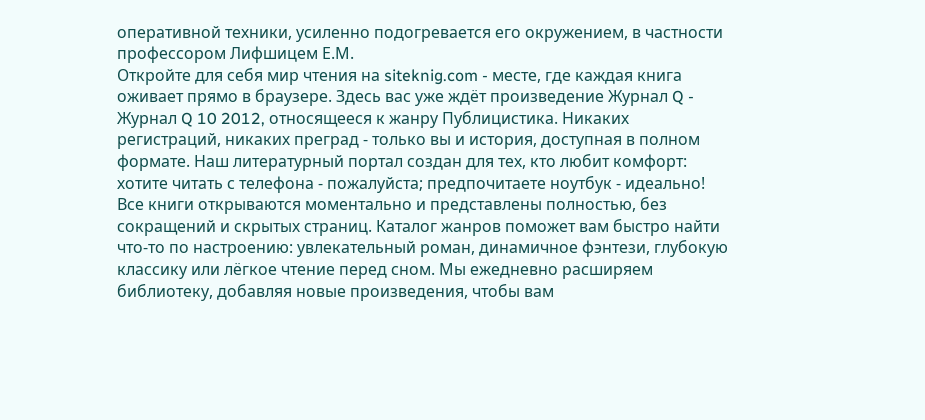оперативной техники, усиленно подогревается его окружением, в частности профессором Лифшицем Е.М.
Откройте для себя мир чтения на siteknig.com - месте, где каждая книга оживает прямо в браузере. Здесь вас уже ждёт произведение Журнал Q - Журнал Q 10 2012, относящееся к жанру Публицистика. Никаких регистраций, никаких преград - только вы и история, доступная в полном формате. Наш литературный портал создан для тех, кто любит комфорт: хотите читать с телефона - пожалуйста; предпочитаете ноутбук - идеально! Все книги открываются моментально и представлены полностью, без сокращений и скрытых страниц. Каталог жанров поможет вам быстро найти что-то по настроению: увлекательный роман, динамичное фэнтези, глубокую классику или лёгкое чтение перед сном. Мы ежедневно расширяем библиотеку, добавляя новые произведения, чтобы вам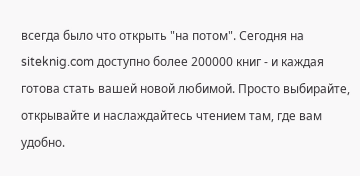всегда было что открыть "на потом". Сегодня на siteknig.com доступно более 200000 книг - и каждая готова стать вашей новой любимой. Просто выбирайте, открывайте и наслаждайтесь чтением там, где вам удобно.